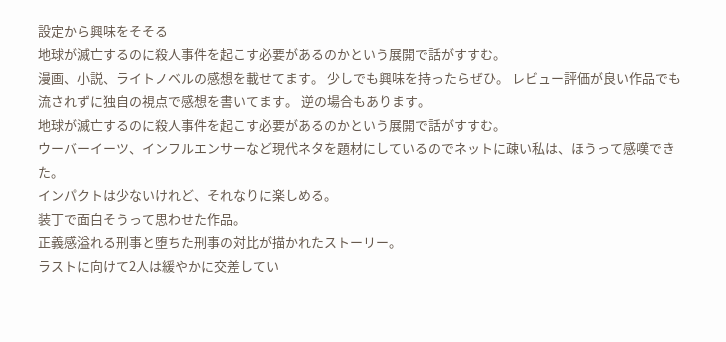設定から興味をそそる
地球が滅亡するのに殺人事件を起こす必要があるのかという展開で話がすすむ。
漫画、小説、ライトノベルの感想を載せてます。 少しでも興味を持ったらぜひ。 レビュー評価が良い作品でも流されずに独自の視点で感想を書いてます。 逆の場合もあります。
地球が滅亡するのに殺人事件を起こす必要があるのかという展開で話がすすむ。
ウーバーイーツ、インフルエンサーなど現代ネタを題材にしているのでネットに疎い私は、ほうって感嘆できた。
インパクトは少ないけれど、それなりに楽しめる。
装丁で面白そうって思わせた作品。
正義感溢れる刑事と堕ちた刑事の対比が描かれたストーリー。
ラストに向けて2人は緩やかに交差してい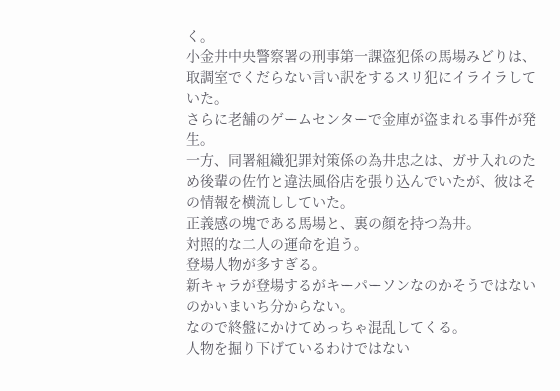く。
小金井中央警察署の刑事第一課盗犯係の馬場みどりは、取調室でくだらない言い訳をするスリ犯にイライラしていた。
さらに老舗のゲームセンターで金庫が盗まれる事件が発生。
一方、同署組織犯罪対策係の為井忠之は、ガサ入れのため後輩の佐竹と違法風俗店を張り込んでいたが、彼はその情報を横流ししていた。
正義感の塊である馬場と、裏の顔を持つ為井。
対照的な二人の運命を追う。
登場人物が多すぎる。
新キャラが登場するがキーパーソンなのかそうではないのかいまいち分からない。
なので終盤にかけてめっちゃ混乱してくる。
人物を掘り下げているわけではない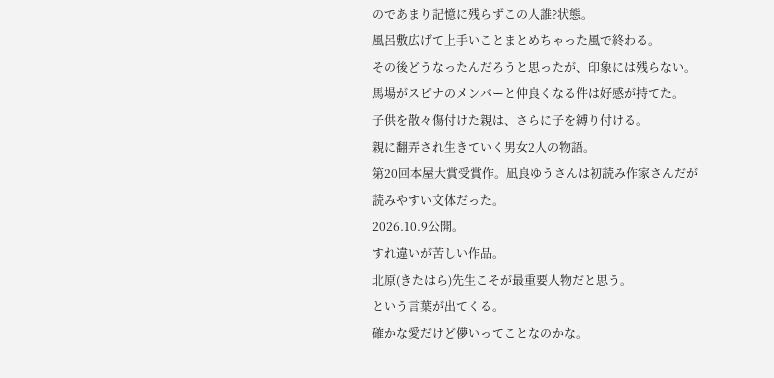のであまり記憶に残らずこの人誰?状態。
風呂敷広げて上手いことまとめちゃった風で終わる。
その後どうなったんだろうと思ったが、印象には残らない。
馬場がスピナのメンバーと仲良くなる件は好感が持てた。
子供を散々傷付けた親は、さらに子を縛り付ける。
親に翻弄され生きていく男女2人の物語。
第20回本屋大賞受賞作。凪良ゆうさんは初読み作家さんだが読みやすい文体だった。
2026.10.9公開。
すれ違いが苦しい作品。
北原(きたはら)先生こそが最重要人物だと思う。
という言葉が出てくる。
確かな愛だけど儚いってことなのかな。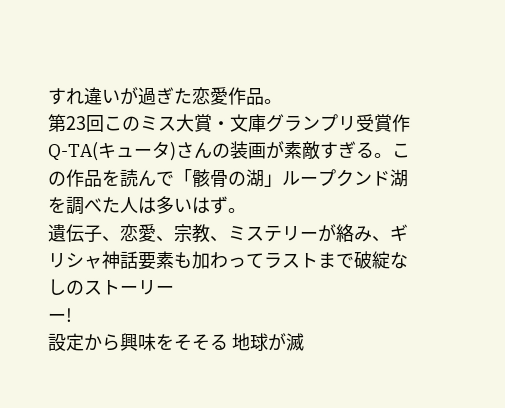すれ違いが過ぎた恋愛作品。
第23回このミス大賞・文庫グランプリ受賞作
Q-TA(キュータ)さんの装画が素敵すぎる。この作品を読んで「骸骨の湖」ループクンド湖を調べた人は多いはず。
遺伝子、恋愛、宗教、ミステリーが絡み、ギリシャ神話要素も加わってラストまで破綻なしのストーリー
ー!
設定から興味をそそる 地球が滅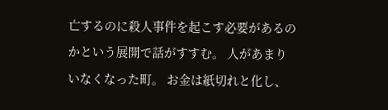亡するのに殺人事件を起こす必要があるのかという展開で話がすすむ。 人があまりいなくなった町。 お金は紙切れと化し、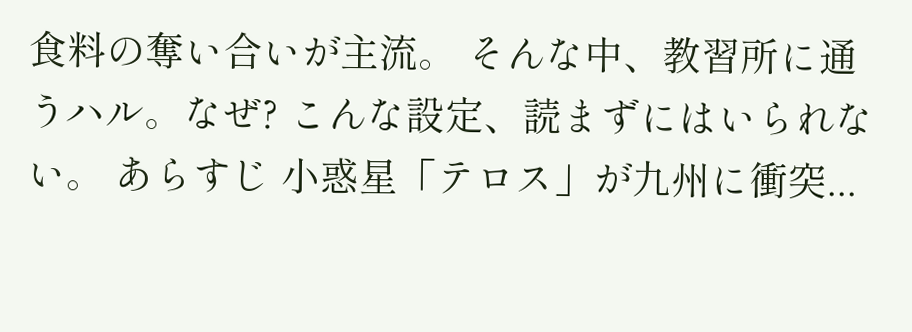食料の奪い合いが主流。 そんな中、教習所に通うハル。なぜ? こんな設定、読まずにはいられない。 あらすじ 小惑星「テロス」が九州に衝突...